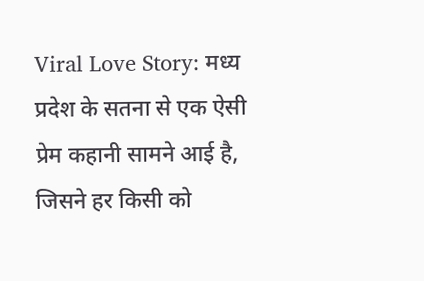Viral Love Story: मध्य प्रदेश के सतना से एक ऐसी प्रेम कहानी सामने आई है, जिसने हर किसी को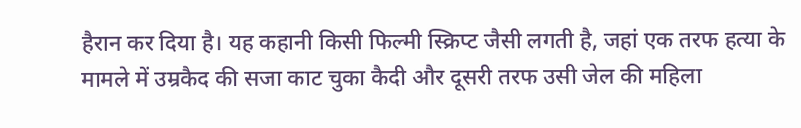हैरान कर दिया है। यह कहानी किसी फिल्मी स्क्रिप्ट जैसी लगती है, जहां एक तरफ हत्या के मामले में उम्रकैद की सजा काट चुका कैदी और दूसरी तरफ उसी जेल की महिला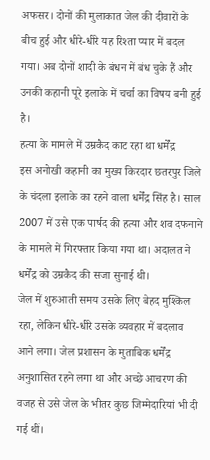अफसर। दोनों की मुलाकात जेल की दीवारों के बीच हुई और धीरे-धीरे यह रिश्ता प्यार में बदल गया। अब दोनों शादी के बंधन में बंध चुके हैं और उनकी कहानी पूरे इलाके में चर्चा का विषय बनी हुई है।
हत्या के मामले में उम्रकैद काट रहा था धर्मेंद्र
इस अनोखी कहानी का मुख्य किरदार छतरपुर जिले के चंदला इलाके का रहने वाला धर्मेंद्र सिंह है। साल 2007 में उसे एक पार्षद की हत्या और शव दफनाने के मामले में गिरफ्तार किया गया था। अदालत ने धर्मेंद्र को उम्रकैद की सजा सुनाई थी।
जेल में शुरुआती समय उसके लिए बेहद मुश्किल रहा, लेकिन धीरे-धीरे उसके व्यवहार में बदलाव आने लगा। जेल प्रशासन के मुताबिक धर्मेंद्र अनुशासित रहने लगा था और अच्छे आचरण की वजह से उसे जेल के भीतर कुछ जिम्मेदारियां भी दी गई थीं।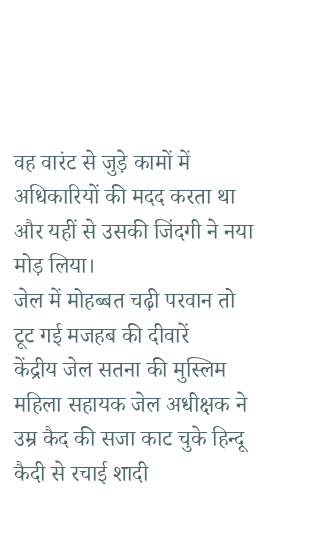वह वारंट से जुड़े कामों में अधिकारियों की मदद करता था और यहीं से उसकी जिंदगी ने नया मोड़ लिया।
जेल में मोहब्बत चढ़ी परवान तो टूट गई मजहब की दीवारें
केंद्रीय जेल सतना की मुस्लिम महिला सहायक जेल अधीक्षक ने उम्र कैद की सजा काट चुके हिन्दू कैदी से रचाई शादी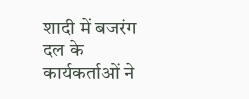शादी में बजरंग दल के कार्यकर्ताओं ने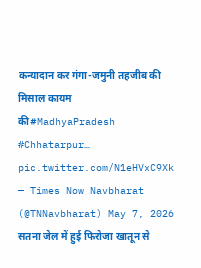कन्यादान कर गंगा-जमुनी तहजीब की मिसाल कायम की#MadhyaPradesh #Chhatarpur… pic.twitter.com/N1eHVxC9Xk
— Times Now Navbharat (@TNNavbharat) May 7, 2026
सतना जेल में हुई फिरोजा खातून से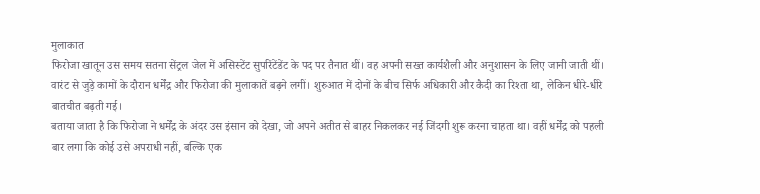मुलाकात
फिरोजा खातून उस समय सतना सेंट्रल जेल में असिस्टेंट सुपरिंटेंडेंट के पद पर तैनात थीं। वह अपनी सख्त कार्यशैली और अनुशासन के लिए जानी जाती थीं।
वारंट से जुड़े कामों के दौरान धर्मेंद्र और फिरोजा की मुलाकातें बढ़ने लगीं। शुरुआत में दोनों के बीच सिर्फ अधिकारी और कैदी का रिश्ता था, लेकिन धीरे-धीरे बातचीत बढ़ती गई।
बताया जाता है कि फिरोजा ने धर्मेंद्र के अंदर उस इंसान को देखा, जो अपने अतीत से बाहर निकलकर नई जिंदगी शुरू करना चाहता था। वहीं धर्मेंद्र को पहली बार लगा कि कोई उसे अपराधी नहीं, बल्कि एक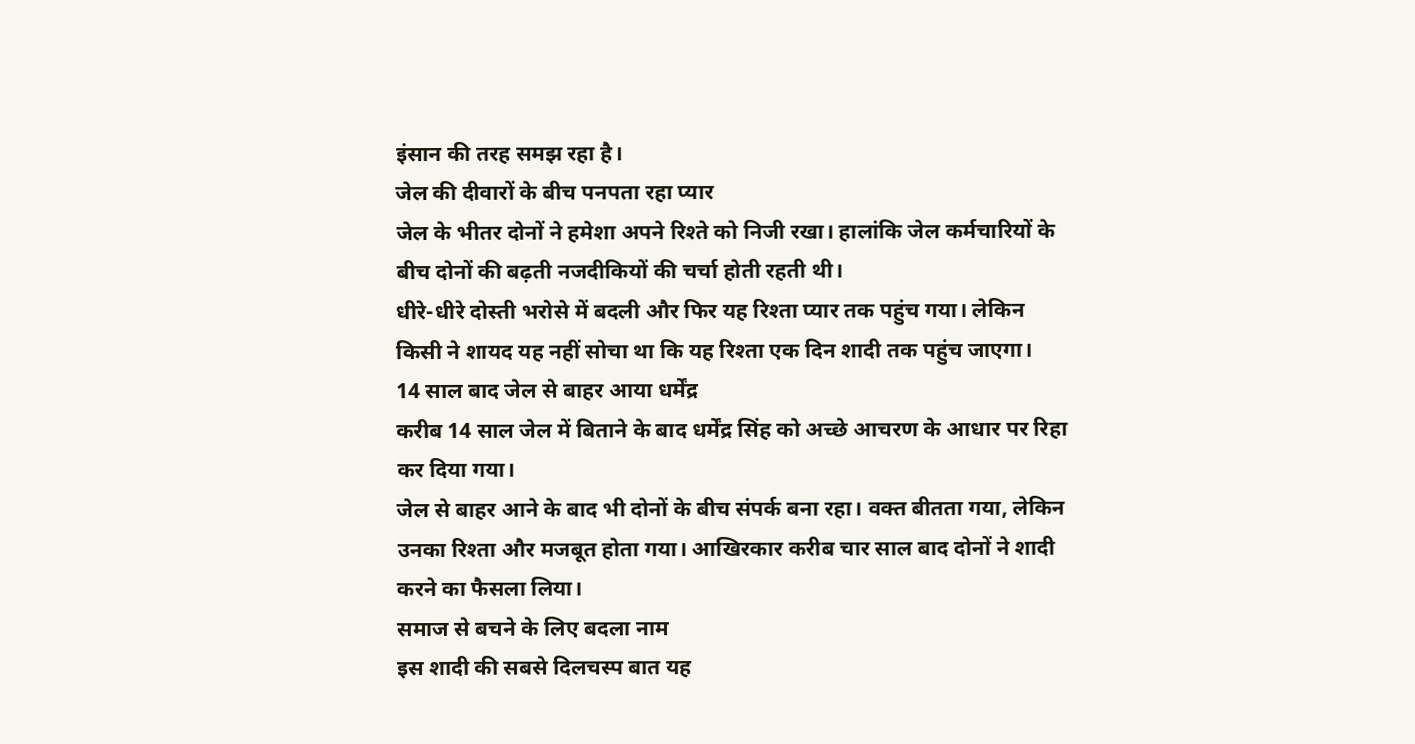इंसान की तरह समझ रहा है।
जेल की दीवारों के बीच पनपता रहा प्यार
जेल के भीतर दोनों ने हमेशा अपने रिश्ते को निजी रखा। हालांकि जेल कर्मचारियों के बीच दोनों की बढ़ती नजदीकियों की चर्चा होती रहती थी।
धीरे-धीरे दोस्ती भरोसे में बदली और फिर यह रिश्ता प्यार तक पहुंच गया। लेकिन किसी ने शायद यह नहीं सोचा था कि यह रिश्ता एक दिन शादी तक पहुंच जाएगा।
14 साल बाद जेल से बाहर आया धर्मेंद्र
करीब 14 साल जेल में बिताने के बाद धर्मेंद्र सिंह को अच्छे आचरण के आधार पर रिहा कर दिया गया।
जेल से बाहर आने के बाद भी दोनों के बीच संपर्क बना रहा। वक्त बीतता गया, लेकिन उनका रिश्ता और मजबूत होता गया। आखिरकार करीब चार साल बाद दोनों ने शादी करने का फैसला लिया।
समाज से बचने के लिए बदला नाम
इस शादी की सबसे दिलचस्प बात यह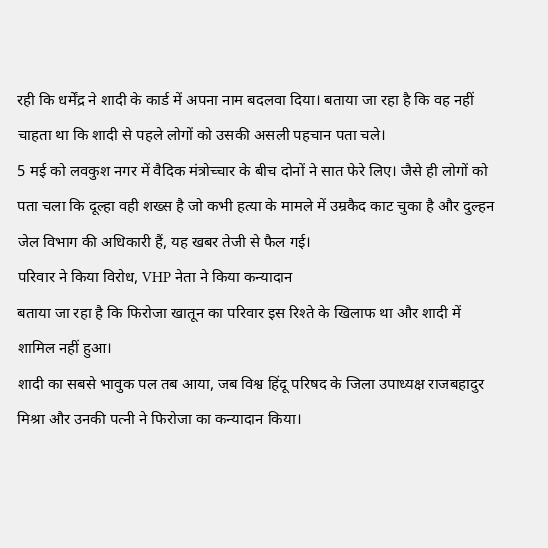रही कि धर्मेंद्र ने शादी के कार्ड में अपना नाम बदलवा दिया। बताया जा रहा है कि वह नहीं चाहता था कि शादी से पहले लोगों को उसकी असली पहचान पता चले।
5 मई को लवकुश नगर में वैदिक मंत्रोच्चार के बीच दोनों ने सात फेरे लिए। जैसे ही लोगों को पता चला कि दूल्हा वही शख्स है जो कभी हत्या के मामले में उम्रकैद काट चुका है और दुल्हन जेल विभाग की अधिकारी हैं, यह खबर तेजी से फैल गई।
परिवार ने किया विरोध, VHP नेता ने किया कन्यादान
बताया जा रहा है कि फिरोजा खातून का परिवार इस रिश्ते के खिलाफ था और शादी में शामिल नहीं हुआ।
शादी का सबसे भावुक पल तब आया, जब विश्व हिंदू परिषद के जिला उपाध्यक्ष राजबहादुर मिश्रा और उनकी पत्नी ने फिरोजा का कन्यादान किया।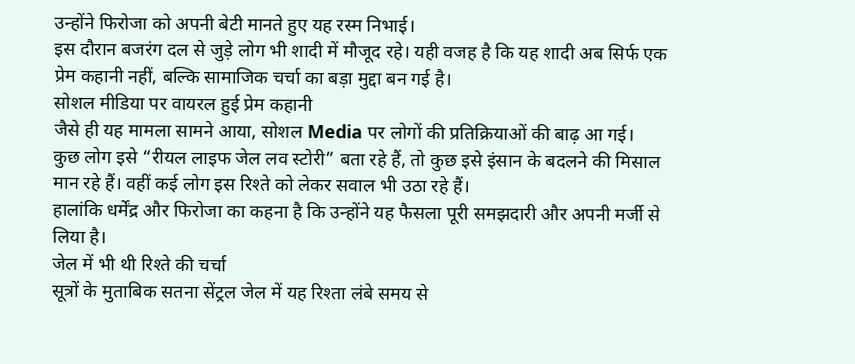उन्होंने फिरोजा को अपनी बेटी मानते हुए यह रस्म निभाई।
इस दौरान बजरंग दल से जुड़े लोग भी शादी में मौजूद रहे। यही वजह है कि यह शादी अब सिर्फ एक प्रेम कहानी नहीं, बल्कि सामाजिक चर्चा का बड़ा मुद्दा बन गई है।
सोशल मीडिया पर वायरल हुई प्रेम कहानी
जैसे ही यह मामला सामने आया, सोशल Media पर लोगों की प्रतिक्रियाओं की बाढ़ आ गई।
कुछ लोग इसे “रीयल लाइफ जेल लव स्टोरी” बता रहे हैं, तो कुछ इसे इंसान के बदलने की मिसाल मान रहे हैं। वहीं कई लोग इस रिश्ते को लेकर सवाल भी उठा रहे हैं।
हालांकि धर्मेंद्र और फिरोजा का कहना है कि उन्होंने यह फैसला पूरी समझदारी और अपनी मर्जी से लिया है।
जेल में भी थी रिश्ते की चर्चा
सूत्रों के मुताबिक सतना सेंट्रल जेल में यह रिश्ता लंबे समय से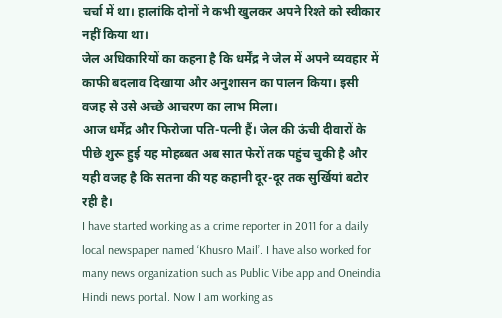चर्चा में था। हालांकि दोनों ने कभी खुलकर अपने रिश्ते को स्वीकार नहीं किया था।
जेल अधिकारियों का कहना है कि धर्मेंद्र ने जेल में अपने व्यवहार में काफी बदलाव दिखाया और अनुशासन का पालन किया। इसी वजह से उसे अच्छे आचरण का लाभ मिला।
आज धर्मेंद्र और फिरोजा पति-पत्नी हैं। जेल की ऊंची दीवारों के पीछे शुरू हुई यह मोहब्बत अब सात फेरों तक पहुंच चुकी है और यही वजह है कि सतना की यह कहानी दूर-दूर तक सुर्खियां बटोर रही है।
I have started working as a crime reporter in 2011 for a daily local newspaper named ‘Khusro Mail’. I have also worked for many news organization such as Public Vibe app and Oneindia Hindi news portal. Now I am working as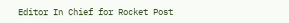Editor In Chief for Rocket Post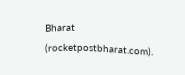Bharat (rocketpostbharat.com).